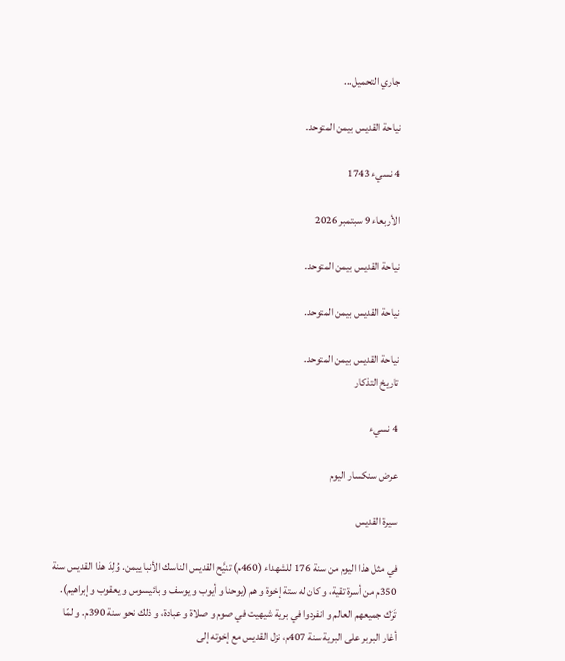جاري التحميل...

نياحة القديس بيمن المتوحد.

4 نسيء 1743

الأربعاء 9 سبتمبر 2026

نياحة القديس بيمن المتوحد.

نياحة القديس بيمن المتوحد.

نياحة القديس بيمن المتوحد.
تاريخ التذكار

4 نسيء

عرض سنكسار اليوم

سيرة القديس

في مثل هذا اليوم من سنة 176 للشهداء (460م) تنيَّح القديس الناسك الأنبا ييمن. وُلِدَ هذا القديس سنة 350م من أسرة تقية، و كان له ستة إخوة و هم (يوحنا و أيوب و يوسف و بائيسوس و يعقوب و إبراهيم). تَرَك جميعهم العالم و انفردوا في برية شيهيت في صوم و صلاة و عبادة، و ذلك نحو سنة 390م. و لمّا أغار البربر على البرية سنة 407م، نزل القديس مع إخوته إلى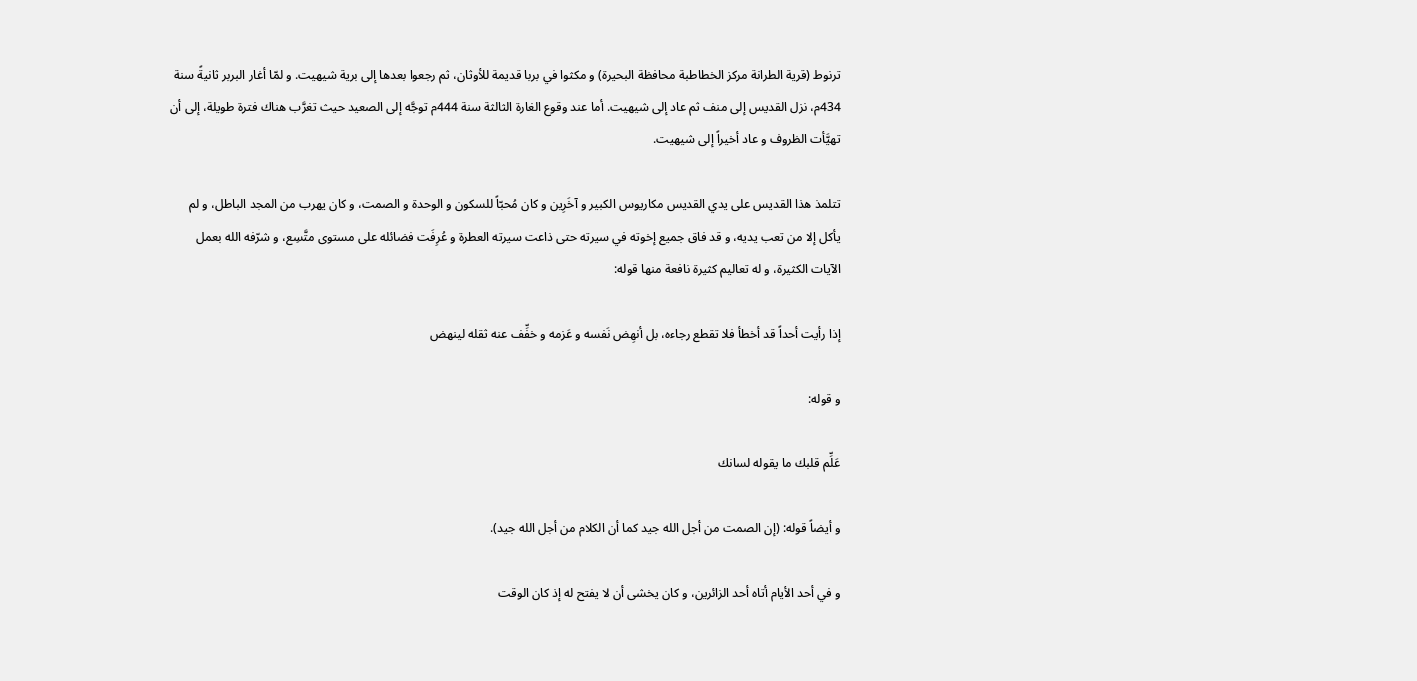ترنوط (قرية الطرانة مركز الخطاطبة محافظة البحيرة) و مكثوا في بربا قديمة للأوثان، ثم رجعوا بعدها إلى برية شيهيت. و لمّا أغار البربر ثانيةً سنة 434م، نزل القديس إلى منف ثم عاد إلى شيهيت. أما عند وقوع الغارة الثالثة سنة 444م توجَّه إلى الصعيد حيث تغرَّب هناك فترة طويلة، إلى أن تهيَّأت الظروف و عاد أخيراً إلى شيهيت.

تتلمذ هذا القديس على يدي القديس مكاريوس الكبير و آخَرِين و كان مُحبّاً للسكون و الوحدة و الصمت، و كان يهرب من المجد الباطل، و لم يأكل إلا من تعب يديه، و قد فاق جميع إخوته في سيرته حتى ذاعت سيرته العطرة و عُرِفَت فضائله على مستوى متَّسِع، و شرّفه الله بعمل الآيات الكثيرة، و له تعاليم كثيرة نافعة منها قوله:

إذا رأيت أحداً قد أخطأ فلا تقطع رجاءه، بل أنهِض نَفسه و عَزمه و خفِّف عنه ثقله لينهض

و قوله:

عَلِّم قلبك ما يقوله لسانك

و أيضاً قوله: (إن الصمت من أجل الله جيد كما أن الكلام من أجل الله جيد).

و في أحد الأيام أتاه أحد الزائرين، و كان يخشى أن لا يفتح له إذ كان الوقت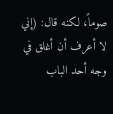صوماً، لكنه قال: (إني لا أعرف أن أغلق في وجه أحد الباب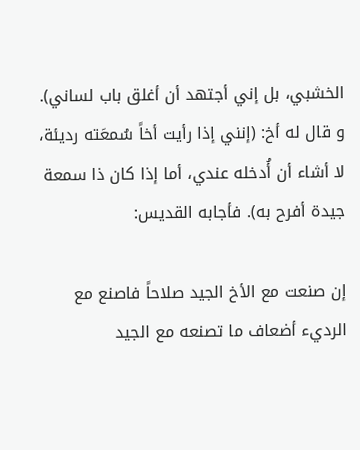الخشبي، بل إني أجتهد أن أغلق باب لساني). و قال له أخ: (إنني إذا رأيت أخاً سُمعَته رديئة، لا أشاء أن أُدخله عندي، أما إذا كان ذا سمعة جيدة أفرح به). فأجابه القديس:

إن صنعت مع الأخ الجيد صلاحاً فاصنع مع الرديء أضعاف ما تصنعه مع الجيد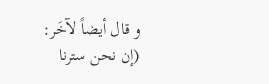و قال أيضاً لآخَر: (إن نحن سترنا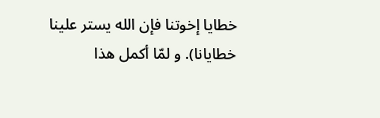خطايا إخوتنا فإن الله يستر علينا خطايانا). و لمّا أكمل هذا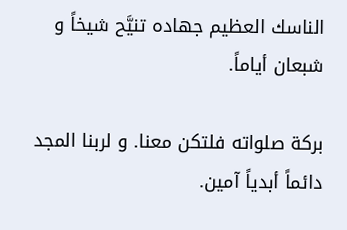الناسك العظيم جهاده تنيَّح شيخاً و شبعان أياماً.

بركة صلواته فلتكن معنا. و لربنا المجد دائماً أبدياً آمين.